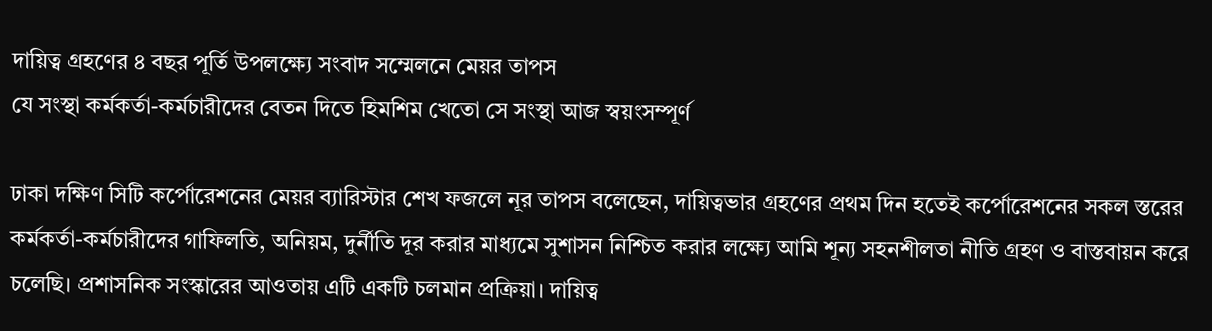দায়িত্ব গ্রহণের ৪ বছর পূর্তি উপলক্ষ্যে সংবাদ সম্মেলনে মেয়র তাপস
যে সংস্থা কর্মকর্তা-কর্মচারীদের বেতন দিতে হিমশিম খেতো সে সংস্থা আজ স্বয়ংসম্পূর্ণ

ঢাকা দক্ষিণ সিটি কর্পোরেশনের মেয়র ব্যারিস্টার শেখ ফজলে নূর তাপস বলেছেন, দায়িত্বভার গ্রহণের প্রথম দিন হতেই কর্পোরেশনের সকল স্তরের কর্মকর্তা-কর্মচারীদের গাফিলতি, অনিয়ম, দুর্নীতি দূর করার মাধ্যমে সুশাসন নিশ্চিত করার লক্ষ্যে আমি শূন্য সহনশীলতা নীতি গ্রহণ ও বাস্তবায়ন করে চলেছি। প্রশাসনিক সংস্কারের আওতায় এটি একটি চলমান প্রক্রিয়া। দায়িত্ব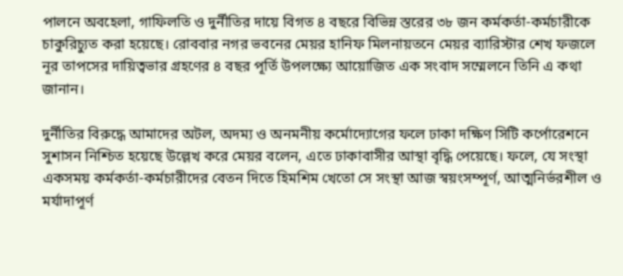পালনে অবহেলা, গাফিলতি ও দুর্নীতির দায়ে বিগত ৪ বছরে বিভিন্ন স্তরের ৩৮ জন কর্মকর্তা-কর্মচারীকে চাকুরিচ্যুত করা হয়েছে। রোববার নগর ভবনের মেয়র হানিফ মিলনায়তনে মেয়র ব্যারিস্টার শেখ ফজলে নূর তাপসের দায়িত্বভার গ্রহণের ৪ বছর পূর্তি উপলক্ষ্যে আয়োজিত এক সংবাদ সম্মেলনে তিনি এ কথা জানান।

দুর্নীতির বিরুদ্ধে আমাদের অটল, অদম্য ও অনমনীয় কর্মোদ্যোগের ফলে ঢাকা দক্ষিণ সিটি কর্পোরেশনে সুশাসন নিশ্চিত হয়েছে উল্লেখ করে মেয়র বলেন, এতে ঢাকাবাসীর আস্থা বৃদ্ধি পেয়েছে। ফলে, যে সংস্থা একসময় কর্মকর্তা-কর্মচারীদের বেতন দিতে হিমশিম খেতো সে সংস্থা আজ স্বয়ংসম্পূর্ণ, আত্মনির্ভরশীল ও মর্যাদাপূর্ণ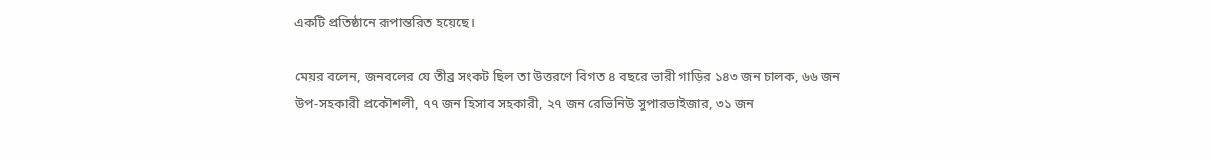একটি প্রতিষ্ঠানে রূপান্তরিত হয়েছে।

মেয়র বলেন, জনবলের যে তীব্র সংকট ছিল তা উত্তরণে বিগত ৪ বছরে ভারী গাড়ির ১৪৩ জন চালক, ৬৬ জন উপ-সহকারী প্রকৌশলী, ৭৭ জন হিসাব সহকারী, ২৭ জন রেভিনিউ সুপারভাইজার, ৩১ জন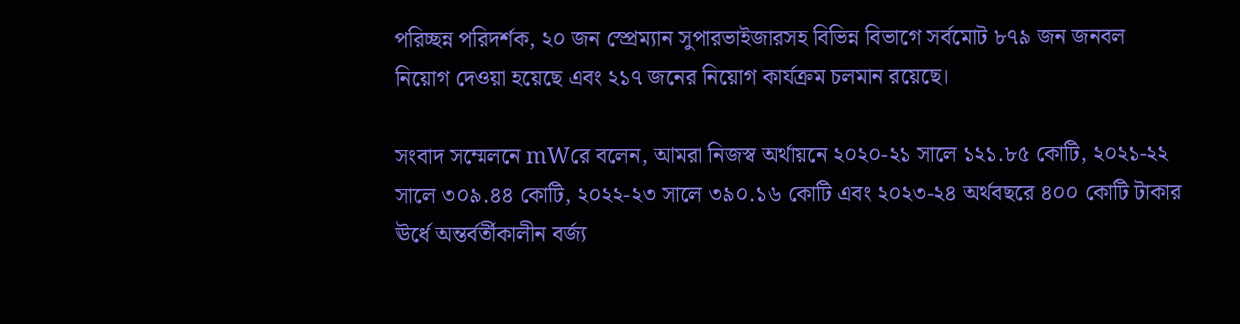পরিচ্ছন্ন পরিদর্শক, ২০ জন স্প্রেম্যান সুপারভাইজারসহ বিভিন্ন বিভাগে সর্বমোট ৮৭৯ জন জনবল নিয়োগ দেওয়া হয়েছে এবং ২১৭ জনের নিয়োগ কার্যক্রম চলমান রয়েছে।

সংবাদ সম্মেলনে mWরে বলেন, আমরা নিজস্ব অর্থায়নে ২০২০-২১ সালে ১২১.৮৫ কোটি, ২০২১-২২ সালে ৩০৯.৪৪ কোটি, ২০২২-২৩ সালে ৩৯০.১৬ কোটি এবং ২০২৩-২৪ অর্থবছরে ৪০০ কোটি টাকার ঊর্ধে অন্তর্বর্তীকালীন বর্জ্য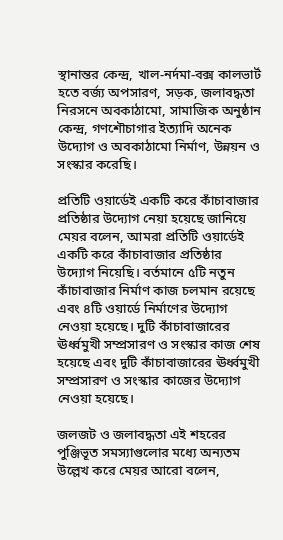স্থানান্তর কেন্দ্র, খাল-নর্দমা-বক্স কালভার্ট হতে বর্জ্য অপসারণ, সড়ক, জলাবদ্ধতা নিরসনে অবকাঠামো, সামাজিক অনুষ্ঠান কেন্দ্র, গণশৌচাগার ইত্যাদি অনেক উদ্যোগ ও অবকাঠামো নির্মাণ, উন্নয়ন ও সংস্কার করেছি।

প্রতিটি ওয়ার্ডেই একটি করে কাঁচাবাজার প্রতিষ্ঠার উদ্যোগ নেয়া হয়েছে জানিয়ে মেয়র বলেন, আমরা প্রতিটি ওয়ার্ডেই একটি করে কাঁচাবাজার প্রতিষ্ঠার উদ্যোগ নিয়েছি। বর্তমানে ৫টি নতুন কাঁচাবাজার নির্মাণ কাজ চলমান রয়েছে এবং ৪টি ওয়ার্ডে নির্মাণের উদ্যোগ নেওয়া হয়েছে। দুটি কাঁচাবাজারের ঊর্ধ্বমুখী সম্প্রসারণ ও সংস্কার কাজ শেষ হয়েছে এবং দুটি কাঁচাবাজারের ঊর্ধ্বমুখী সম্প্রসারণ ও সংস্কার কাজের উদ্যোগ নেওয়া হয়েছে।

জলজট ও জলাবদ্ধতা এই শহরের পুঞ্জিভূত সমস্যাগুলোর মধ্যে অন্যতম উল্লেখ করে মেয়র আরো বলেন,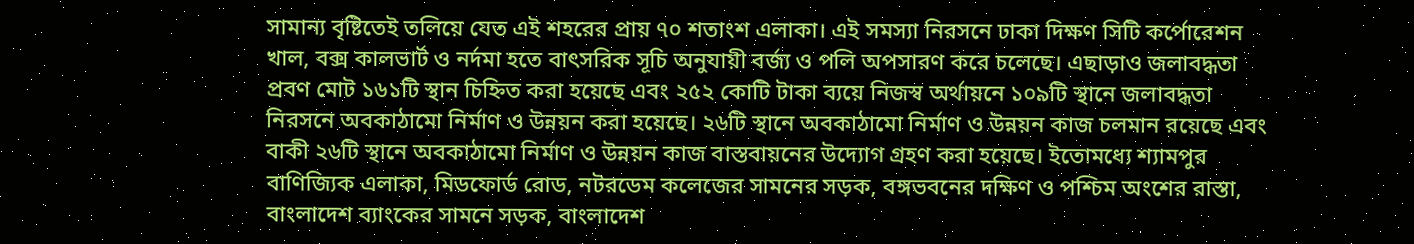সামান্য বৃষ্টিতেই তলিয়ে যেত এই শহরের প্রায় ৭০ শতাংশ এলাকা। এই সমস্যা নিরসনে ঢাকা দিক্ষণ সিটি কর্পোরেশন খাল, বক্স কালভার্ট ও নর্দমা হতে বাৎসরিক সূচি অনুযায়ী বর্জ্য ও পলি অপসারণ করে চলেছে। এছাড়াও জলাবদ্ধতা প্রবণ মোট ১৬১টি স্থান চিহ্নিত করা হয়েছে এবং ২৫২ কোটি টাকা ব্যয়ে নিজস্ব অর্থায়নে ১০৯টি স্থানে জলাবদ্ধতা নিরসনে অবকাঠামো নির্মাণ ও উন্নয়ন করা হয়েছে। ২৬টি স্থানে অবকাঠামো নির্মাণ ও উন্নয়ন কাজ চলমান রয়েছে এবং বাকী ২৬টি স্থানে অবকাঠামো নির্মাণ ও উন্নয়ন কাজ বাস্তবায়নের উদ্যোগ গ্রহণ করা হয়েছে। ইতোমধ্যে শ্যামপুর বাণিজ্যিক এলাকা, মিডফোর্ড রোড, নটরডেম কলেজের সামনের সড়ক, বঙ্গভবনের দক্ষিণ ও পশ্চিম অংশের রাস্তা, বাংলাদেশ ব্যাংকের সামনে সড়ক, বাংলাদেশ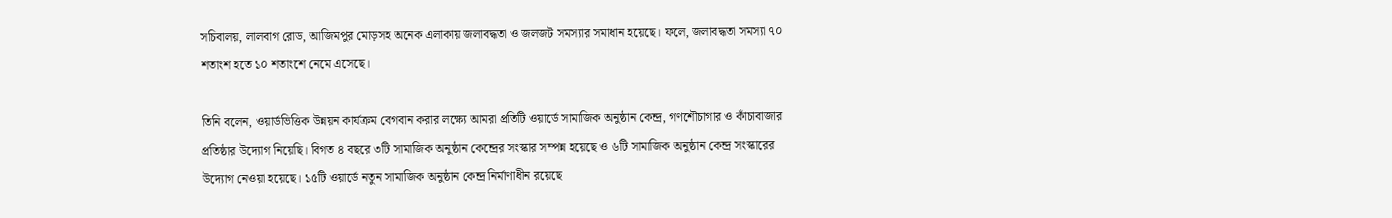সচিবালয়, লালবাগ রোড, আজিমপুর মোড়সহ অনেক এলাকায় জলাবদ্ধতা ও জলজট সমস্যার সমাধান হয়েছে। ফলে, জলাবদ্ধতা সমস্যা ৭০ শতাংশ হতে ১০ শতাংশে নেমে এসেছে।

তিনি বলেন, ওয়ার্ডভিত্তিক উন্নয়ন কার্যক্রম বেগবান করার লক্ষ্যে আমরা প্রতিটি ওয়ার্ডে সামাজিক অনুষ্ঠান কেন্দ্র, গণশৌচাগার ও কাঁচাবাজার প্রতিষ্ঠার উদ্যোগ নিয়েছি। বিগত ৪ বছরে ৩টি সামাজিক অনুষ্ঠান কেন্দ্রের সংস্কার সম্পন্ন হয়েছে ও ৬টি সামাজিক অনুষ্ঠান কেন্দ্র সংস্কারের উদ্যোগ নেওয়া হয়েছে। ১৫টি ওয়ার্ডে নতুন সামাজিক অনুষ্ঠান কেন্দ্র নির্মাণাধীন রয়েছে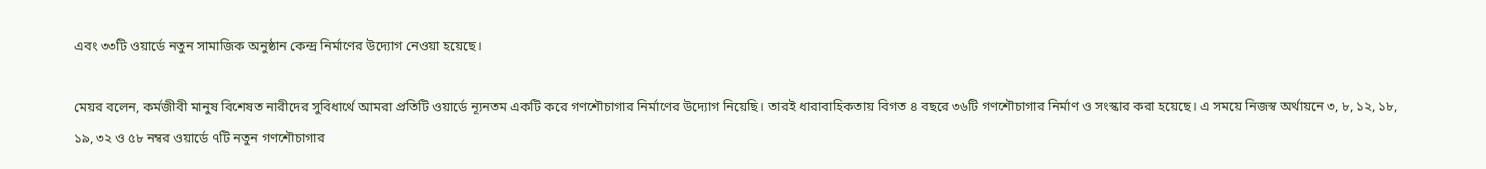এবং ৩৩টি ওয়ার্ডে নতুন সামাজিক অনুষ্ঠান কেন্দ্র নির্মাণের উদ্যোগ নেওয়া হয়েছে।

মেয়র বলেন, কর্মজীবী মানুষ বিশেষত নারীদের সুবিধার্থে আমরা প্রতিটি ওয়ার্ডে ন্যূনতম একটি করে গণশৌচাগার নির্মাণের উদ্যোগ নিয়েছি। তারই ধারাবাহিকতায় বিগত ৪ বছরে ৩৬টি গণশৌচাগার নির্মাণ ও সংস্কার করা হয়েছে। এ সময়ে নিজস্ব অর্থায়নে ৩, ৮, ১২, ১৮, ১৯, ৩২ ও ৫৮ নম্বর ওয়ার্ডে ৭টি নতুন গণশৌচাগার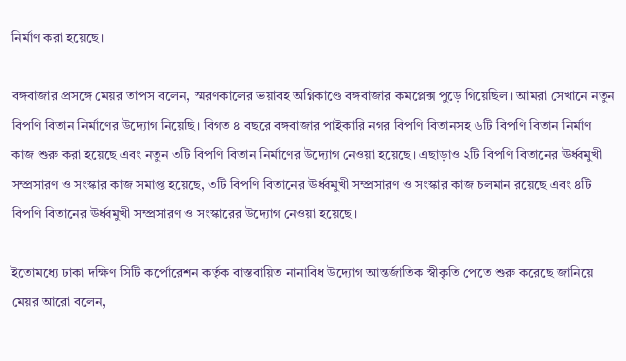নির্মাণ করা হয়েছে।

বঙ্গবাজার প্রসঙ্গে মেয়র তাপস বলেন, স্মরণকালের ভয়াবহ অগ্নিকাণ্ডে বঙ্গবাজার কমপ্লেক্স পুড়ে গিয়েছিল। আমরা সেখানে নতুন বিপণি বিতান নির্মাণের উদ্যোগ নিয়েছি। বিগত ৪ বছরে বঙ্গবাজার পাইকারি নগর বিপণি বিতানসহ ৬টি বিপণি বিতান নির্মাণ কাজ শুরু করা হয়েছে এবং নতুন ৩টি বিপণি বিতান নির্মাণের উদ্যোগ নেওয়া হয়েছে। এছাড়াও ২টি বিপণি বিতানের ঊর্ধ্বমুখী সম্প্রসারণ ও সংস্কার কাজ সমাপ্ত হয়েছে, ৩টি বিপণি বিতানের ঊর্ধ্বমুখী সম্প্রসারণ ও সংস্কার কাজ চলমান রয়েছে এবং ৪টি বিপণি বিতানের ঊর্ধ্বমুখী সম্প্রসারণ ও সংস্কারের উদ্যোগ নেওয়া হয়েছে।

ইতোমধ্যে ঢাকা দক্ষিণ সিটি কর্পোরেশন কর্তৃক বাস্তবায়িত নানাবিধ উদ্যোগ আন্তর্জাতিক স্বীকৃতি পেতে শুরু করেছে জানিয়ে মেয়র আরো বলেন,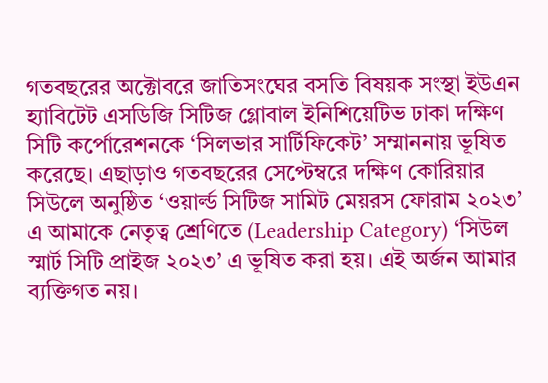গতবছরের অক্টোবরে জাতিসংঘের বসতি বিষয়ক সংস্থা ইউএন হ্যাবিটেট এসডিজি সিটিজ গ্লোবাল ইনিশিয়েটিভ ঢাকা দক্ষিণ সিটি কর্পোরেশনকে ‘সিলভার সার্টিফিকেট’ সম্মাননায় ভূষিত করেছে। এছাড়াও গতবছরের সেপ্টেম্বরে দক্ষিণ কোরিয়ার সিউলে অনুষ্ঠিত ‘ওয়ার্ল্ড সিটিজ সামিট মেয়রস ফোরাম ২০২৩’ এ আমাকে নেতৃত্ব শ্রেণিতে (Leadership Category) ‘সিউল স্মার্ট সিটি প্রাইজ ২০২৩’ এ ভূষিত করা হয়। এই অর্জন আমার ব্যক্তিগত নয়।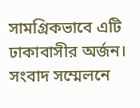সামগ্রিকভাবে এটি ঢাকাবাসীর অর্জন। সংবাদ সম্মেলনে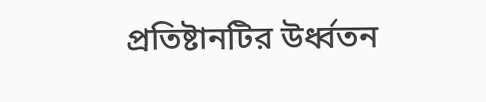প্রতিষ্টানটির উর্ধ্বতন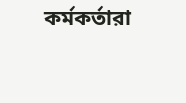কর্মকর্তারা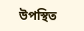উপস্থিত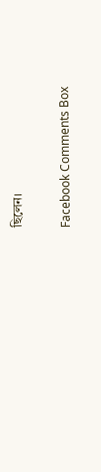ছিলেন।

Facebook Comments Box